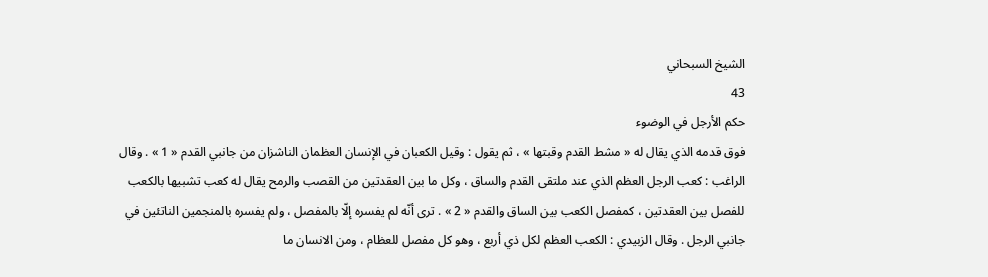الشيخ السبحاني
43
حكم الأرجل في الوضوء
فوق قدمه الذي يقال له « مشط القدم وقبتها » ، ثم يقول : وقيل الكعبان في الإنسان العظمان الناشزان من جانبي القدم « 1 » . وقال الراغب : كعب الرجل العظم الذي عند ملتقى القدم والساق ، وكل ما بين العقدتين من القصب والرمح يقال له كعب تشبيها بالكعب للفصل بين العقدتين ، كمفصل الكعب بين الساق والقدم « 2 » . ترى أنّه لم يفسره إلّا بالمفصل ، ولم يفسره بالمنجمين الناتئين في جانبي الرجل . وقال الزبيدي : الكعب العظم لكل ذي أربع ، وهو كل مفصل للعظام ، ومن الانسان ما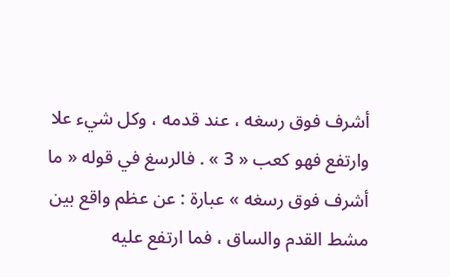أشرف فوق رسغه ، عند قدمه ، وكل شيء علا وارتفع فهو كعب « 3 » . فالرسغ في قوله « ما أشرف فوق رسغه » عبارة : عن عظم واقع بين مشط القدم والساق ، فما ارتفع عليه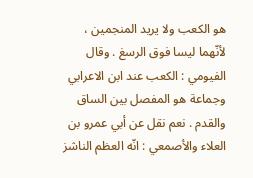هو الكعب ولا يريد المنجمين ، لأنّهما ليسا فوق الرسغ . وقال الفيومي : الكعب عند ابن الاعرابي وجماعة هو المفصل بين الساق والقدم . نعم نقل عن أبي عمرو بن العلاء والأصمعي : انّه العظم الناشز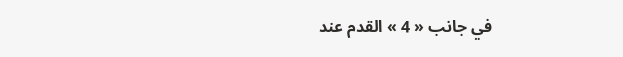في جانب « 4 » القدم عند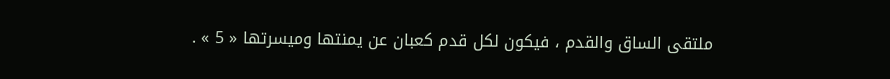ملتقى الساق والقدم ، فيكون لكل قدم كعبان عن يمنتها وميسرتها « 5 » .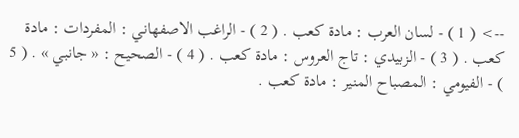--> ( 1 ) - لسان العرب : مادة كعب . ( 2 ) - الراغب الاصفهاني : المفردات : مادة كعب . ( 3 ) - الزبيدي : تاج العروس : مادة كعب . ( 4 ) - الصحيح : « جانبي » . ( 5 ) - الفيومي : المصباح المنير : مادة كعب .